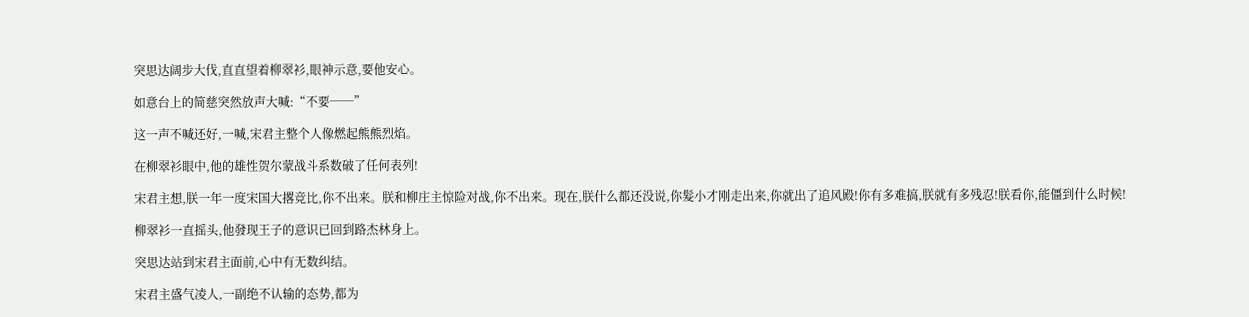突思达阔步大伐,直直望着柳翠衫,眼神示意,要他安心。

如意台上的简慈突然放声大喊:“不要──”

这一声不喊还好,一喊,宋君主整个人像燃起熊熊烈焰。

在柳翠衫眼中,他的雄性贺尔蒙战斗系数破了任何表列!

宋君主想,朕一年一度宋国大撂竞比,你不出来。朕和柳庄主惊险对战,你不出来。现在,朕什么都还没说,你髮小才刚走出来,你就出了追风殿!你有多难搞,朕就有多残忍!朕看你,能僵到什么时候!

柳翠衫一直摇头,他發现王子的意识已回到路杰林身上。

突思达站到宋君主面前,心中有无数纠结。

宋君主盛气凌人,一副绝不认输的态势,都为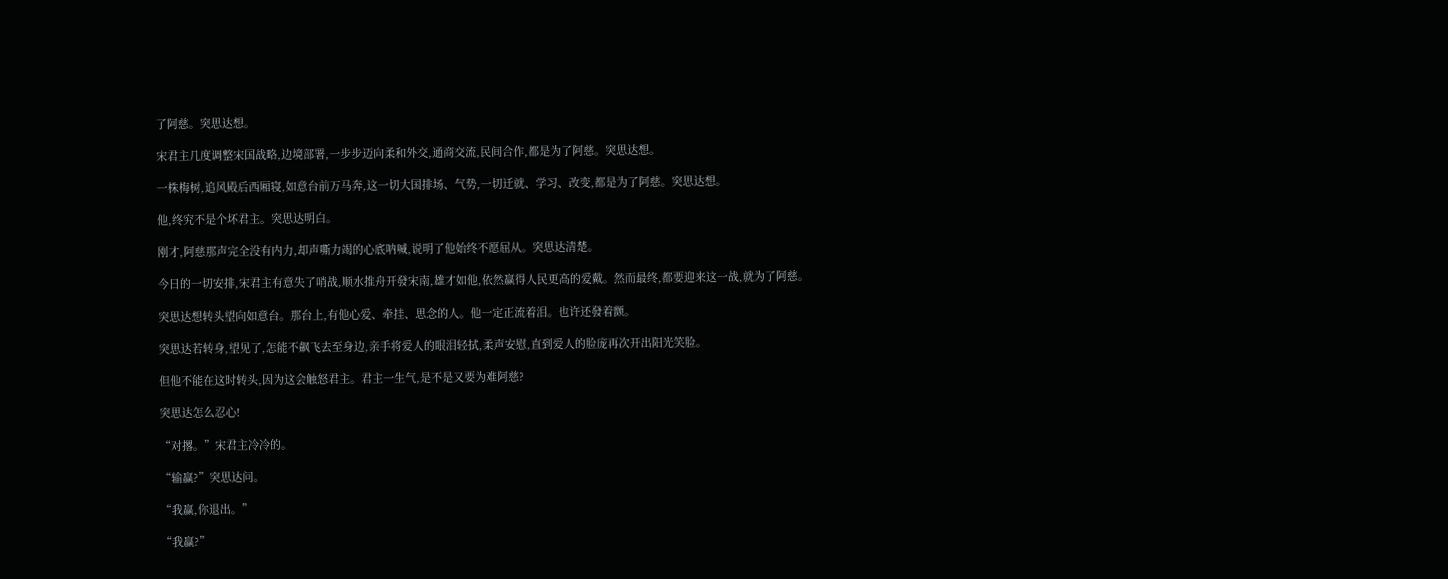了阿慈。突思达想。

宋君主几度调整宋国战略,边境部署,一步步迈向柔和外交,通商交流,民间合作,都是为了阿慈。突思达想。

一株梅树,追风殿后西厢寝,如意台前万马奔,这一切大国排场、气势,一切迁就、学习、改变,都是为了阿慈。突思达想。

他,终究不是个坏君主。突思达明白。

刚才,阿慈那声完全没有内力,却声嘶力竭的心底呐喊,说明了他始终不愿屈从。突思达清楚。

今日的一切安排,宋君主有意失了哨战,顺水推舟开發宋南,雄才如他,依然赢得人民更高的爱戴。然而最终,都要迎来这一战,就为了阿慈。

突思达想转头望向如意台。那台上,有他心爱、牵挂、思念的人。他一定正流着泪。也许还發着颤。

突思达若转身,望见了,怎能不飙飞去至身边,亲手将爱人的眼泪轻拭,柔声安慰,直到爱人的脸庞再次开出阳光笑脸。

但他不能在这时转头,因为这会触怒君主。君主一生气,是不是又要为难阿慈?

突思达怎么忍心!

“对撂。”宋君主冷冷的。

“输赢?”突思达问。

“我赢,你退出。”

“我赢?”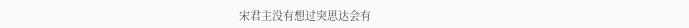宋君主没有想过突思达会有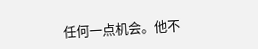任何一点机会。他不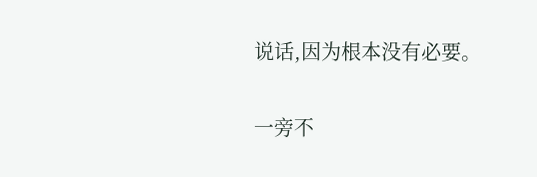说话,因为根本没有必要。

一旁不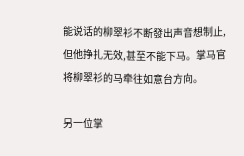能说话的柳翠衫不断發出声音想制止,但他挣扎无效,甚至不能下马。掌马官将柳翠衫的马牵往如意台方向。

另一位掌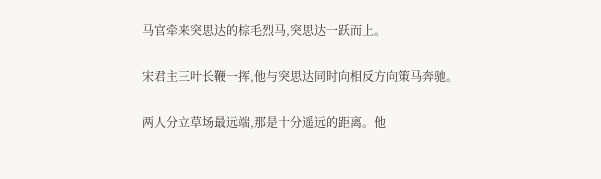马官牵来突思达的棕毛烈马,突思达一跃而上。

宋君主三叶长鞭一挥,他与突思达同时向相反方向策马奔驰。

两人分立草场最远端,那是十分遥远的距离。他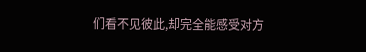们看不见彼此,却完全能感受对方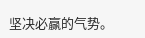坚决必赢的气势。